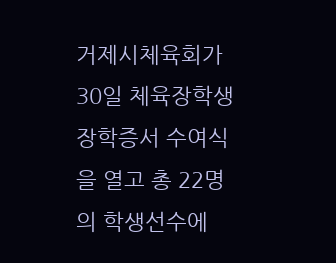거제시체육회가 30일 체육장학생 장학증서 수여식을 열고 총 22명의 학생선수에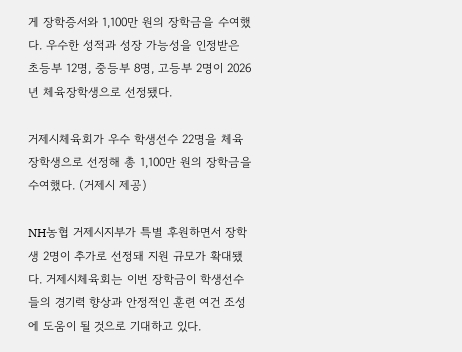게 장학증서와 1,100만 원의 장학금을 수여했다. 우수한 성적과 성장 가능성을 인정받은 초등부 12명, 중등부 8명, 고등부 2명이 2026년 체육장학생으로 선정됐다.

거제시체육회가 우수 학생선수 22명을 체육장학생으로 선정해 총 1,100만 원의 장학금을 수여했다. (거제시 제공)

NH농협 거제시지부가 특별 후원하면서 장학생 2명이 추가로 선정돼 지원 규모가 확대됐다. 거제시체육회는 이번 장학금이 학생선수들의 경기력 향상과 안정적인 훈련 여건 조성에 도움이 될 것으로 기대하고 있다.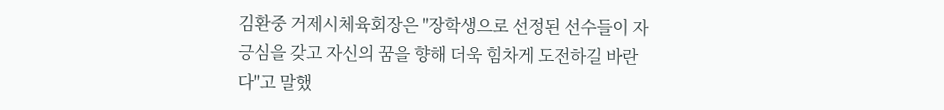김환중 거제시체육회장은 "장학생으로 선정된 선수들이 자긍심을 갖고 자신의 꿈을 향해 더욱 힘차게 도전하길 바란다"고 말했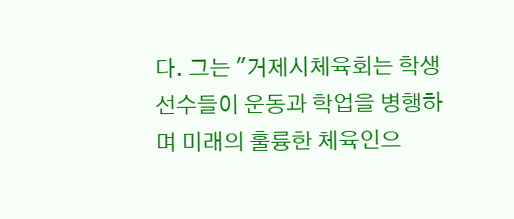다. 그는 "거제시체육회는 학생선수들이 운동과 학업을 병행하며 미래의 훌륭한 체육인으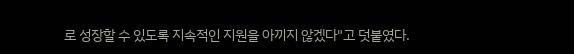로 성장할 수 있도록 지속적인 지원을 아끼지 않겠다"고 덧붙였다.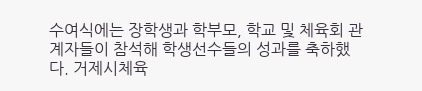수여식에는 장학생과 학부모, 학교 및 체육회 관계자들이 참석해 학생선수들의 성과를 축하했다. 거제시체육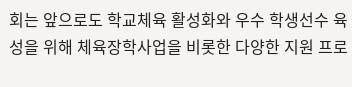회는 앞으로도 학교체육 활성화와 우수 학생선수 육성을 위해 체육장학사업을 비롯한 다양한 지원 프로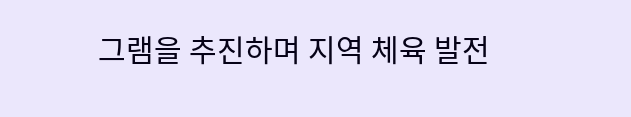그램을 추진하며 지역 체육 발전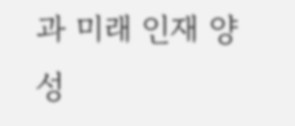과 미래 인재 양성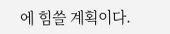에 힘쓸 계획이다.